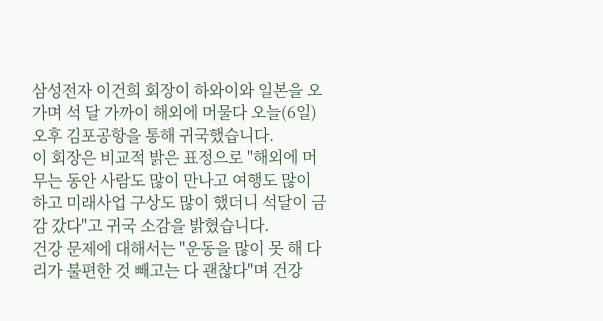삼성전자 이건희 회장이 하와이와 일본을 오가며 석 달 가까이 해외에 머물다 오늘(6일) 오후 김포공항을 통해 귀국했습니다.
이 회장은 비교적 밝은 표정으로 "해외에 머무는 동안 사람도 많이 만나고 여행도 많이 하고 미래사업 구상도 많이 했더니 석달이 금감 갔다"고 귀국 소감을 밝혔습니다.
건강 문제에 대해서는 "운동을 많이 못 해 다리가 불편한 것 빼고는 다 괜찮다"며 건강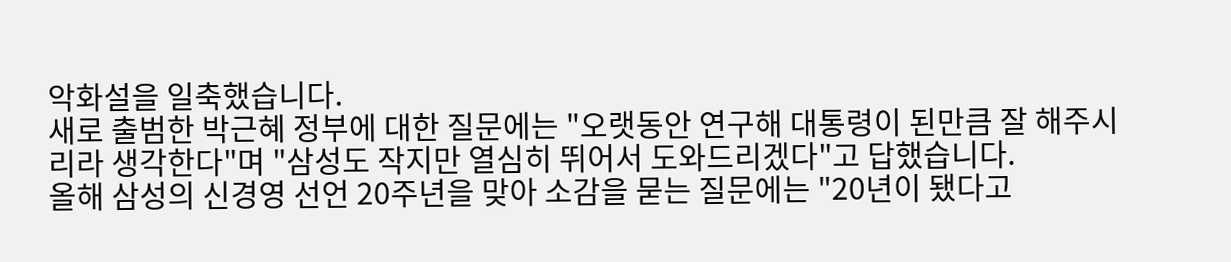악화설을 일축했습니다.
새로 출범한 박근혜 정부에 대한 질문에는 "오랫동안 연구해 대통령이 된만큼 잘 해주시리라 생각한다"며 "삼성도 작지만 열심히 뛰어서 도와드리겠다"고 답했습니다.
올해 삼성의 신경영 선언 20주년을 맞아 소감을 묻는 질문에는 "20년이 됐다고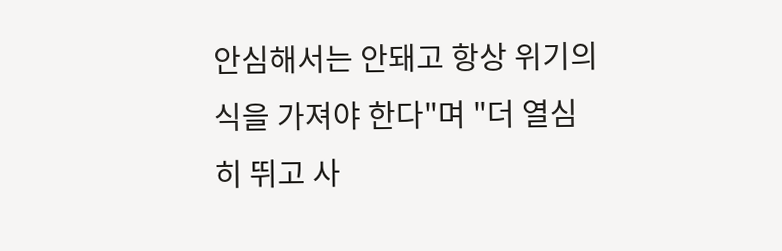안심해서는 안돼고 항상 위기의식을 가져야 한다"며 "더 열심히 뛰고 사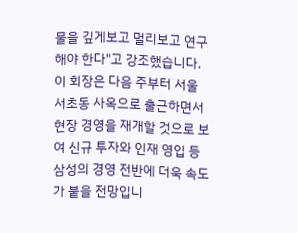물을 깊게보고 멀리보고 연구해야 한다"고 강조했습니다.
이 회장은 다음 주부터 서울 서초동 사옥으로 출근하면서 현장 경영을 재개할 것으로 보여 신규 투자와 인재 영입 등 삼성의 경영 전반에 더욱 속도가 붙을 전망입니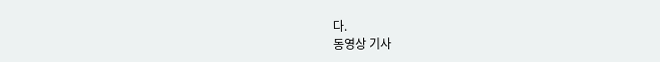다.
동영상 기사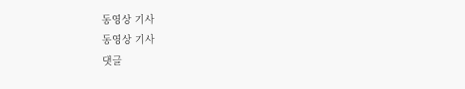동영상 기사
동영상 기사
댓글